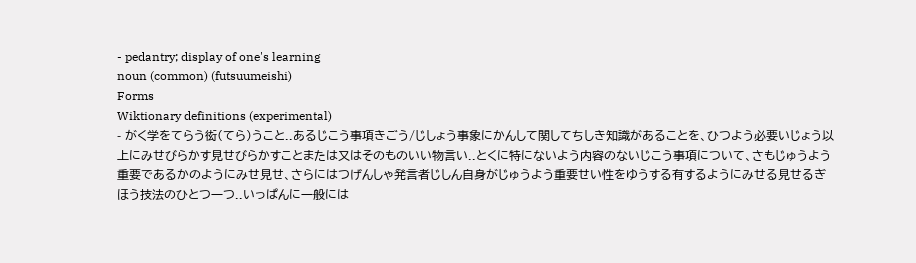- pedantry; display of one's learning
noun (common) (futsuumeishi)
Forms
Wiktionary definitions (experimental)
- がく学をてらう衒(てら)うこと..あるじこう事項きごう/じしょう事象にかんして関してちしき知識があることを、ひつよう必要いじょう以上にみせびらかす見せびらかすことまたは又はそのものいい物言い..とくに特にないよう内容のないじこう事項について、さもじゅうよう重要であるかのようにみせ見せ、さらにはつげんしゃ発言者じしん自身がじゅうよう重要せい性をゆうする有するようにみせる見せるぎほう技法のひとつ一つ..いっぱんに一般には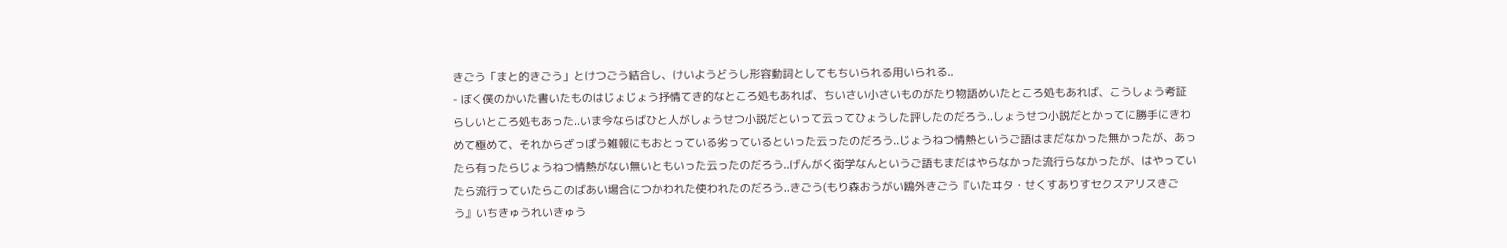きごう「まと的きごう」とけつごう結合し、けいようどうし形容動詞としてもちいられる用いられる..
- ぼく僕のかいた書いたものはじょじょう抒情てき的なところ処もあれば、ちいさい小さいものがたり物語めいたところ処もあれば、こうしょう考証らしいところ処もあった..いま今ならばひと人がしょうせつ小説だといって云ってひょうした評したのだろう..しょうせつ小説だとかってに勝手にきわめて極めて、それからざっぽう雑報にもおとっている劣っているといった云ったのだろう..じょうねつ情熱というご語はまだなかった無かったが、あったら有ったらじょうねつ情熱がない無いともいった云ったのだろう..げんがく衒学なんというご語もまだはやらなかった流行らなかったが、はやっていたら流行っていたらこのばあい場合につかわれた使われたのだろう..きごう(もり森おうがい鴎外きごう『いたヰタ・せくすありすセクスアリスきごう』いちきゅうれいきゅう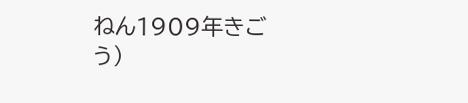ねん1909年きごう)